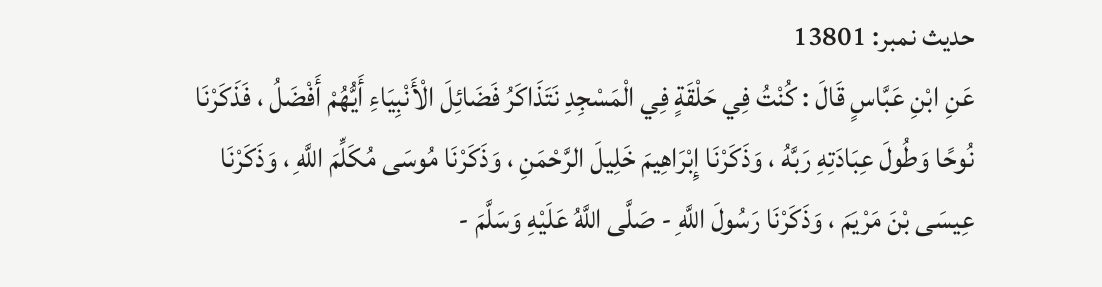حدیث نمبر: 13801
عَنِ ابْنِ عَبَّاسٍ قَالَ : كُنْتُ فِي حَلْقَةٍ فِي الْمَسْجِدِ نَتَذَاكَرُ فَضَائِلَ الْأَنْبِيَاءِ أَيُّهُمْ أَفْضَلُ ، فَذَكَرْنَا نُوحًا وَطُولَ عِبَادَتِهِ رَبَّهُ ، وَذَكَرْنَا إِبْرَاهِيمَ خَلِيلَ الرَّحْمَنِ ، وَذَكَرْنَا مُوسَى مُكَلِّمَ اللَّهِ ، وَذَكَرْنَا عِيسَى بْنَ مَرْيَمَ ، وَذَكَرْنَا رَسُولَ اللَّهِ - صَلَّى اللَّهُ عَلَيْهِ وَسَلَّمَ -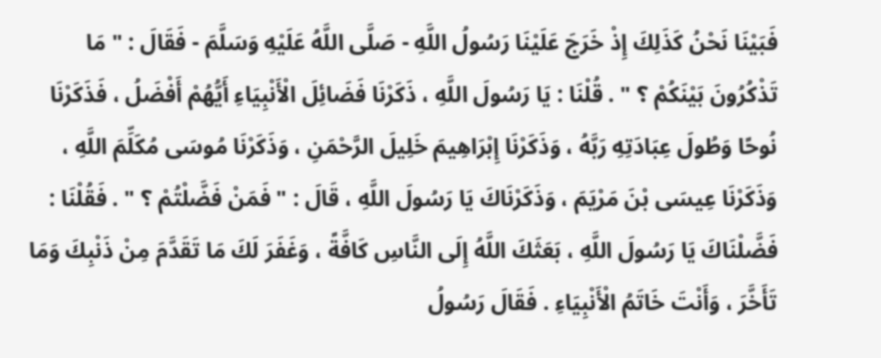فَبَيْنَا نَحْنُ كَذَلِكَ إِذْ خَرَجَ عَلَيْنَا رَسُولُ اللَّهِ - صَلَّى اللَّهُ عَلَيْهِ وَسَلَّمَ - فَقَالَ : " مَا تَذْكُرُونَ بَيْنَكُمْ ؟ " . قُلْنَا : يَا رَسُولَ اللَّهِ ، ذَكَرْنَا فَضَائِلَ الْأَنْبِيَاءِ أَيُّهُمْ أَفْضَلُ ، فَذَكَرْنَا نُوحًا وَطُولَ عِبَادَتِهِ رَبَّهُ ، وَذَكَرْنَا إِبْرَاهِيمَ خَلِيلَ الرَّحْمَنِ ، وَذَكَرْنَا مُوسَى مُكَلِّمَ اللَّهِ ، وَذَكَرْنَا عِيسَى بْنَ مَرْيَمَ ، وَذَكَرْنَاكَ يَا رَسُولَ اللَّهِ ، قَالَ : " فَمَنْ فَضَّلْتُمْ ؟ " . فَقُلْنَا : فَضَّلْنَاكَ يَا رَسُولَ اللَّهِ ، بَعَثَكَ اللَّهُ إِلَى النَّاسِ كَافَّةً ، وَغَفَرَ لَكَ مَا تَقَدَّمَ مِنْ ذَنْبِكَ وَمَا تَأَخَّرَ ، وَأَنْتَ خَاتَمُ الْأَنْبِيَاءِ . فَقَالَ رَسُولُ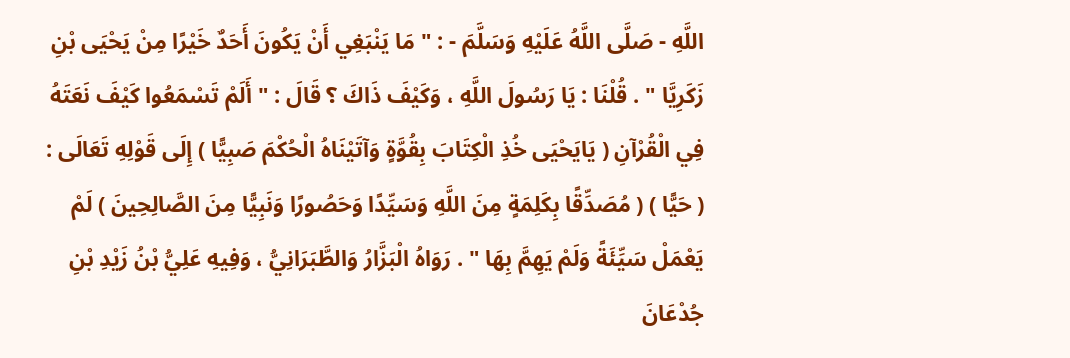اللَّهِ - صَلَّى اللَّهُ عَلَيْهِ وَسَلَّمَ - : " مَا يَنْبَغِي أَنْ يَكُونَ أَحَدٌ خَيْرًا مِنْ يَحْيَى بْنِ زَكَرِيَّا " . قُلْنَا : يَا رَسُولَ اللَّهِ ، وَكَيْفَ ذَاكَ ؟ قَالَ : " أَلَمْ تَسْمَعُوا كَيْفَ نَعَتَهُ فِي الْقُرْآنِ ( يَايَحْيَى خُذِ الْكِتَابَ بِقُوَّةٍ وَآتَيْنَاهُ الْحُكْمَ صَبِيًّا ) إِلَى قَوْلِهِ تَعَالَى : ( حَيًّا ) ( مُصَدِّقًا بِكَلِمَةٍ مِنَ اللَّهِ وَسَيِّدًا وَحَصُورًا وَنَبِيًّا مِنَ الصَّالِحِينَ ) لَمْ يَعْمَلْ سَيِّئَةً وَلَمْ يَهِمَّ بِهَا " . رَوَاهُ الْبَزَّارُ وَالطَّبَرَانِيُّ ، وَفِيهِ عَلِيُّ بْنُ زَيْدِ بْنِ جُدْعَانَ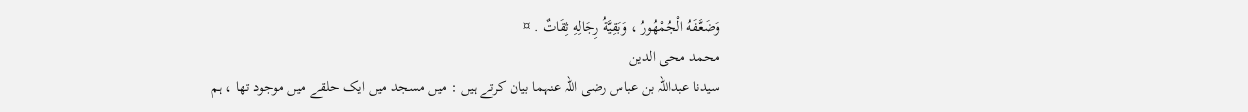وَضَعَّفَهُ الْجُمْهُورُ ، وَبَقِيَّةُ رِجَالِهِ ثِقَاتٌ . ¤
محمد محی الدین
سیدنا عبداللہ بن عباس رضی اللہ عنہما بیان کرتے ہیں : میں مسجد میں ایک حلقے میں موجود تھا ، ہم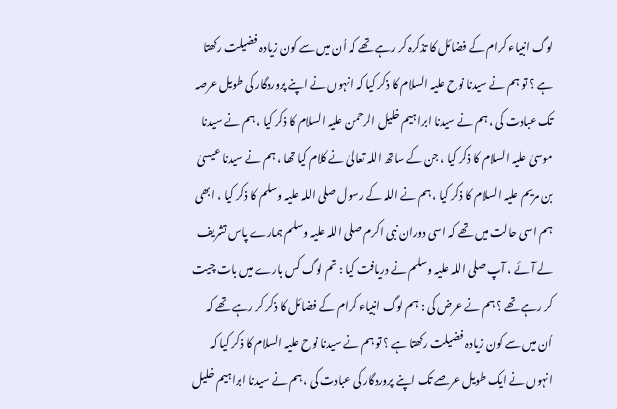لوگ انبیاء کرام کے فضائل کا تذکرہ کر رہے تھے کہ اُن میں سے کون زیادہ فضیلت رکھتا ہے ؟ تو ہم نے سیدنا نوح علیہ السلام کا ذکر کیا کہ انہوں نے اپنے پروردگار کی طویل عرصہ تک عبادت کی ، ہم نے سیدنا ابراہیم خلیل الرحمن علیہ السلام کا ذکر کیا ، ہم نے سیدنا موسیٰ علیہ السلام کا ذکر کیا ، جن کے ساتھ اللہ تعالیٰ نے کلام کیا تھا ، ہم نے سیدنا عیسیٰ بن مریم علیہ السلام کا ذکر کیا ، ہم نے اللہ کے رسول صلی اللہ علیہ وسلم کا ذکر کیا ، ابھی ہم اسی حالت میں تھے کہ اسی دوران نبی اکرم صلی اللہ علیہ وسلم ہمارے پاس تشریف لے آئے ، آپ صلی اللہ علیہ وسلم نے دریافت کیا : تم لوگ کس بارے میں بات چیت کر رہے تھے ؟ ہم نے عرض کی : ہم لوگ انبیاء کرام کے فضائل کا ذکر کر رہے تھے کہ اُن میں سے کون زیادہ فضیلت رکھتا ہے ؟ تو ہم نے سیدنا نوح علیہ السلام کا ذکر کیا کہ انہوں نے ایک طویل عرصے تک اپنے پروردگار کی عبادت کی ، ہم نے سیدنا ابراہیم خلیل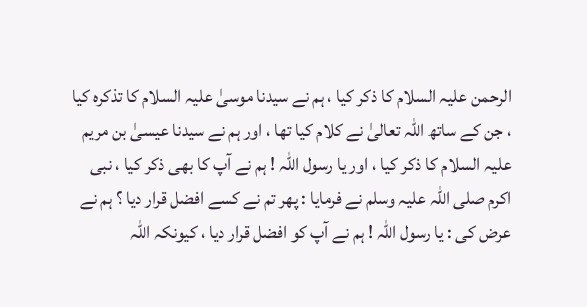الرحمن علیہ السلام کا ذکر کیا ، ہم نے سیدنا موسیٰ علیہ السلام کا تذکرہ کیا ، جن کے ساتھ اللہ تعالیٰ نے کلام کیا تھا ، اور ہم نے سیدنا عیسیٰ بن مریم علیہ السلام کا ذکر کیا ، اور یا رسول اللہ ! ہم نے آپ کا بھی ذکر کیا ، نبی اکرم صلی اللہ علیہ وسلم نے فرمایا : پھر تم نے کسے افضل قرار دیا ؟ ہم نے عرض کی : یا رسول اللہ ! ہم نے آپ کو افضل قرار دیا ، کیونکہ اللہ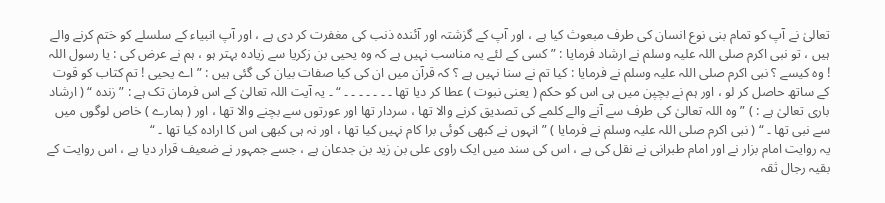تعالیٰ نے آپ کو تمام بنی نوع انسان کی طرف مبعوث کیا ہے ، اور آپ کے گزشتہ اور آئندہ ذنب کی مغفرت کر دی ہے ، اور آپ انبیاء کے سلسلے کو ختم کرنے والے ہیں ، تو نبی اکرم صلی اللہ علیہ وسلم نے ارشاد فرمایا : ” کسی کے لئے یہ مناسب نہیں ہے کہ وہ یحیی بن زکریا سے زیادہ بہتر ہو ، ہم نے عرض کی : یا رسول اللہ ! وہ کیسے ؟ نبی اکرم صلی اللہ علیہ وسلم نے فرمایا : کیا تم نے سنا نہیں ہے ؟ کہ قرآن میں ان کی کیا صفات بیان کی گئی ہیں : ” اے یحیی ! تم کتاب کو قوت کے ساتھ حاصل کر لو ، اور ہم نے بچپن میں ہی اس کو حکم ( یعنی نبوت ) عطا کر دیا تھا ۔ ۔ ۔ ۔ ۔ ۔ ۔ “ ۔ یہ آیت اللہ تعالیٰ کے اس فرمان تک ہے : ” زندہ “ ( ارشاد باری تعالیٰ ہے : ) ” وہ اللہ تعالیٰ کی طرف سے آنے والے کلمے کی تصدیق کرنے والا تھا ، سردار تھا اور عورتوں سے بچنے والا تھا ، اور ( ہمارے ) خاص لوگوں میں سے نبی تھا ۔ “ ( نبی اکرم صلی اللہ علیہ وسلم نے فرمایا ) ” انہوں نے کبھی کوئی برا کام نہیں کیا تھا ، اور نہ ہی کبھی اس کا ارادہ کیا تھا ۔ “
یہ روایت امام بزار نے اور امام طبرانی نے نقل کی ہے ، اس کی سند میں ایک راوی علی بن زید بن جدعان ہے ، جسے جمہور نے ضعیف قرار دیا ہے ، اس روایت کے بقیہ رجال ثقہ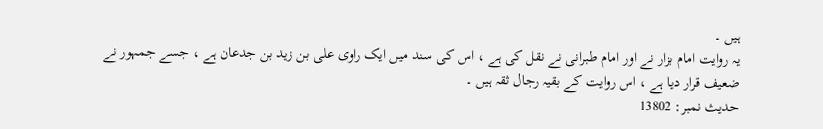ہیں ۔
یہ روایت امام بزار نے اور امام طبرانی نے نقل کی ہے ، اس کی سند میں ایک راوی علی بن زید بن جدعان ہے ، جسے جمہور نے ضعیف قرار دیا ہے ، اس روایت کے بقیہ رجال ثقہ ہیں ۔
حدیث نمبر: 13802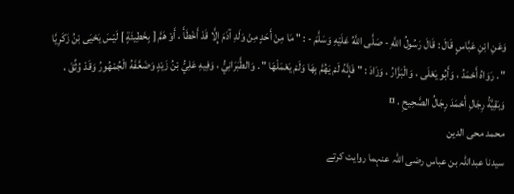وَعَنِ ابْنِ عَبَّاسٍ قَالَ : قَالَ رَسُولُ اللَّهِ - صَلَّى اللَّهُ عَلَيْهِ وَسَلَّمَ - : " مَا مِنْ أَحَدٍ مِنْ وَلَدِ آدَمَ إِلَّا قَدْ أَخْطَأَ ، أَوْ هَمَّ [ بِخَطِيئَةٍ ] لَيْسَ يَحْيَى بْنُ زَكَرِيَّا " . رَوَاهُ أَحْمَدُ ، وَأَبُو يَعْلَى ، وَالْبَزَّارُ ، وَزَادَ : " فَإِنَّهُ لَمْ يَهُمَّ بِهَا وَلَمْ يَعْمَلْهَا " . وَالطَّبَرَانِيُّ ، وَفِيهِ عَلِيُّ بْنُ زَيْدٍ وَضَعَّفَهُ الْجُمْهُورُ وَقَدْ وُثِّقَ ، وَبَقِيَّةُ رِجَالِ أَحْمَدَ رِجَالُ الصَّحِيحِ . ¤
محمد محی الدین
سیدنا عبداللہ بن عباس رضی اللہ عنہما روایت کرتے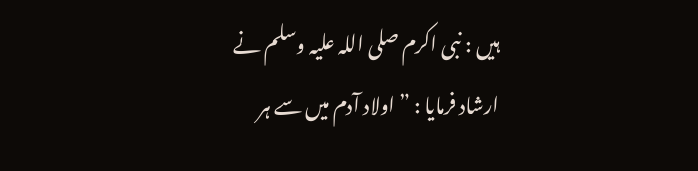ہیں : نبی اکرم صلی اللہ علیہ وسلم نے ارشاد فرمایا : ” اولاد آدم میں سے ہر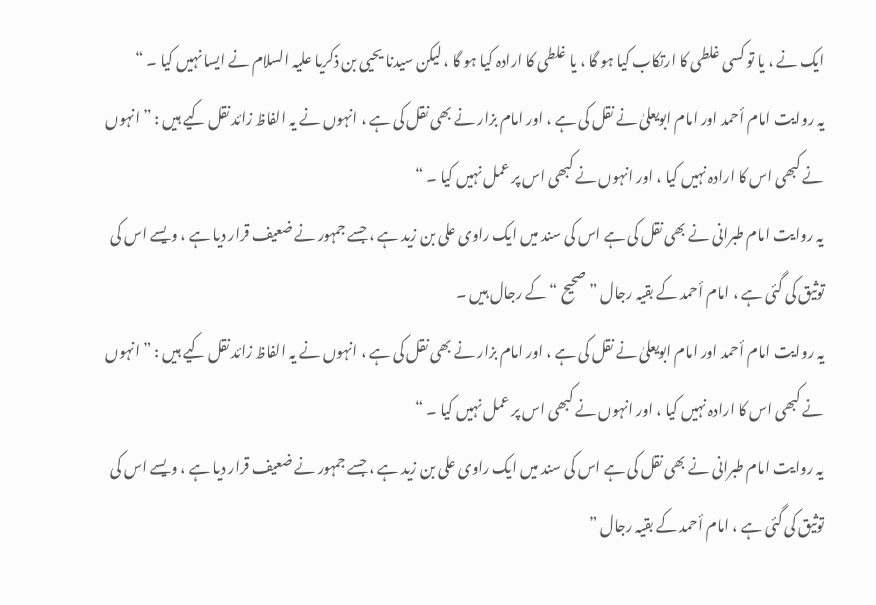ایک نے ، یا تو کسی غلطی کا ارتکاب کیا ہو گا ، یا غلطی کا ارادہ کیا ہو گا ، لیکن سیدنا یحیی بن ذکریا علیہ السلام نے ایسا نہیں کیا ۔ “
یہ روایت امام أحمد اور امام ابویعلیٰ نے نقل کی ہے ، اور امام بزار نے بھی نقل کی ہے ، انہوں نے یہ الفاظ زائد نقل کیے ہیں : ” انہوں نے کبھی اس کا ارادہ نہیں کیا ، اور انہوں نے کبھی اس پر عمل نہیں کیا ۔ “
یہ روایت امام طبرانی نے بھی نقل کی ہے اس کی سند میں ایک راوی علی بن زید ہے ، جسے جمہور نے ضعیف قرار دیا ہے ، ویسے اس کی توثیق کی گئی ہے ، امام أحمد کے بقیہ رجال ” صحیح “ کے رجال ہیں ۔
یہ روایت امام أحمد اور امام ابویعلیٰ نے نقل کی ہے ، اور امام بزار نے بھی نقل کی ہے ، انہوں نے یہ الفاظ زائد نقل کیے ہیں : ” انہوں نے کبھی اس کا ارادہ نہیں کیا ، اور انہوں نے کبھی اس پر عمل نہیں کیا ۔ “
یہ روایت امام طبرانی نے بھی نقل کی ہے اس کی سند میں ایک راوی علی بن زید ہے ، جسے جمہور نے ضعیف قرار دیا ہے ، ویسے اس کی توثیق کی گئی ہے ، امام أحمد کے بقیہ رجال ”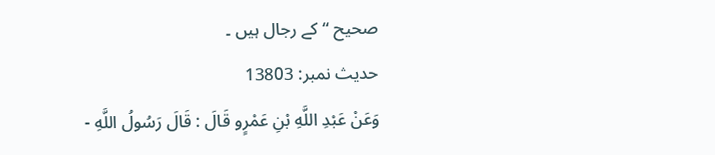صحیح “ کے رجال ہیں ۔
حدیث نمبر: 13803
وَعَنْ عَبْدِ اللَّهِ بْنِ عَمْرٍو قَالَ : قَالَ رَسُولُ اللَّهِ -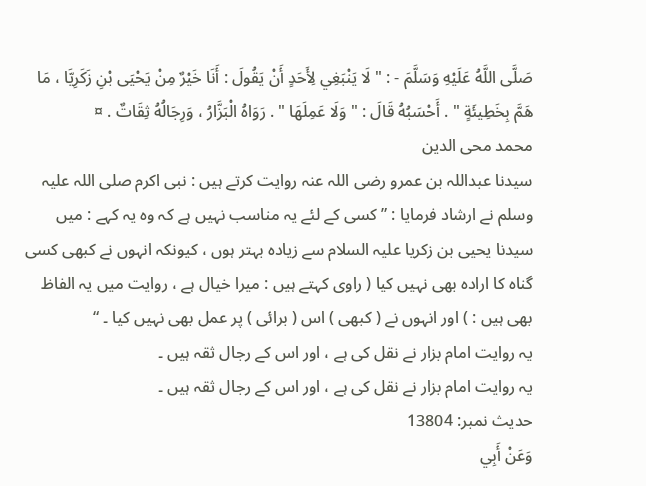صَلَّى اللَّهُ عَلَيْهِ وَسَلَّمَ - : " لَا يَنْبَغِي لِأَحَدٍ أَنْ يَقُولَ : أَنَا خَيْرٌ مِنْ يَحْيَى بْنِ زَكَرِيَّا ، مَا هَمَّ بِخَطِيئَةٍ " . أَحْسَبُهُ قَالَ : " وَلَا عَمِلَهَا " . رَوَاهُ الْبَزَّارُ ، وَرِجَالُهُ ثِقَاتٌ . ¤
محمد محی الدین
سیدنا عبداللہ بن عمرو رضی اللہ عنہ روایت کرتے ہیں : نبی اکرم صلی اللہ علیہ وسلم نے ارشاد فرمایا : ” کسی کے لئے یہ مناسب نہیں ہے کہ وہ یہ کہے : میں سیدنا یحیی بن زکریا علیہ السلام سے زیادہ بہتر ہوں ، کیونکہ انہوں نے کبھی کسی گناہ کا ارادہ بھی نہیں کیا ( راوی کہتے ہیں : میرا خیال ہے ، روایت میں یہ الفاظ بھی ہیں : ) اور انہوں نے ( کبھی ) اس ( برائی ) پر عمل بھی نہیں کیا ۔ “
یہ روایت امام بزار نے نقل کی ہے ، اور اس کے رجال ثقہ ہیں ۔
یہ روایت امام بزار نے نقل کی ہے ، اور اس کے رجال ثقہ ہیں ۔
حدیث نمبر: 13804
وَعَنْ أَبِي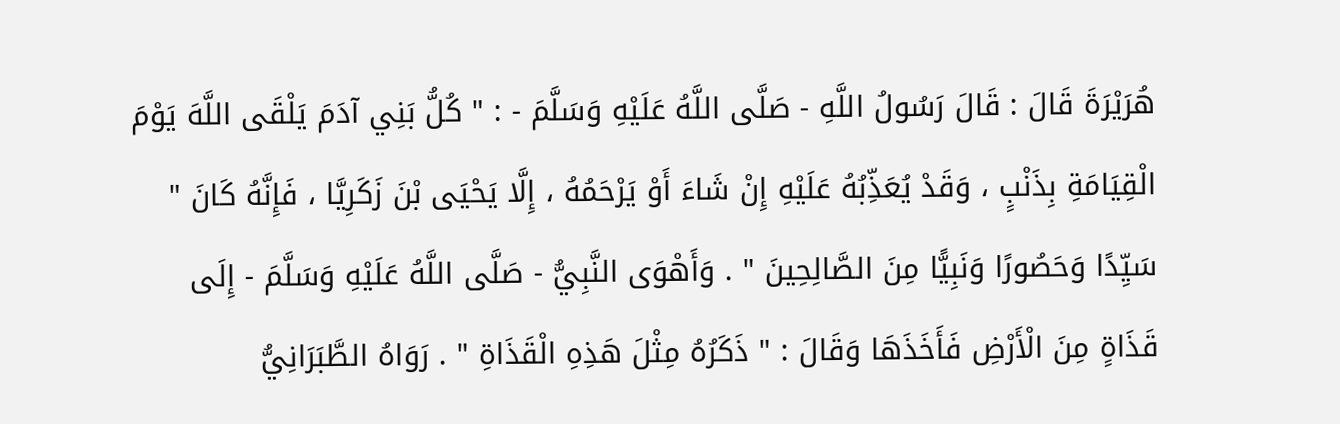هُرَيْرَةَ قَالَ : قَالَ رَسُولُ اللَّهِ - صَلَّى اللَّهُ عَلَيْهِ وَسَلَّمَ - : " كُلُّ بَنِي آدَمَ يَلْقَى اللَّهَ يَوْمَ الْقِيَامَةِ بِذَنْبٍ ، وَقَدْ يُعَذِّبُهُ عَلَيْهِ إِنْ شَاءَ أَوْ يَرْحَمُهُ ، إِلَّا يَحْيَى بْنَ زَكَرِيَّا ، فَإِنَّهُ كَانَ " سَيِّدًا وَحَصُورًا وَنَبِيًّا مِنَ الصَّالِحِينَ " . وَأَهْوَى النَّبِيُّ - صَلَّى اللَّهُ عَلَيْهِ وَسَلَّمَ - إِلَى قَذَاةٍ مِنَ الْأَرْضِ فَأَخَذَهَا وَقَالَ : " ذَكَرُهُ مِثْلَ هَذِهِ الْقَذَاةِ " . رَوَاهُ الطَّبَرَانِيُّ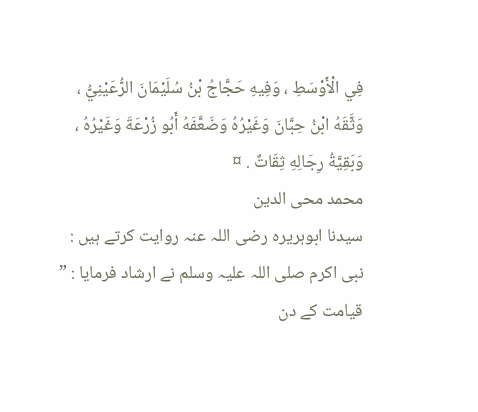فِي الْأَوْسَطِ ، وَفِيهِ حَجَّاجُ بْنُ سُلَيْمَانَ الرُّعَيْنِيُّ ، وَثَّقَهُ ابْنُ حِبَّانَ وَغَيْرُهُ وَضَعَّفَهُ أَبُو زُرْعَةَ وَغَيْرُهُ ، وَبَقِيَّةُ رِجَالِهِ ثِقَاتٌ . ¤
محمد محی الدین
سیدنا ابوہریرہ رضی اللہ عنہ روایت کرتے ہیں : نبی اکرم صلی اللہ علیہ وسلم نے ارشاد فرمایا : ” قیامت کے دن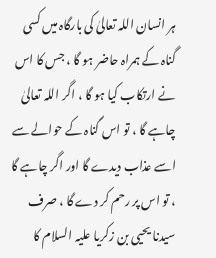ہر انسان اللہ تعالیٰ کی بارگاہ میں کسی گناہ کے ہمراہ حاضر ہو گا ، جس کا اس نے ارتکاب کیا ہو گا ، اگر اللہ تعالیٰ چاہے گا ، تو اس گناہ کے حوالے سے اسے عذاب دیدے گا اور اگر چاہے گا ، تو اس پر رحم کر دے گا ، صرف سیدنا یحیی بن زکریا علیہ السلام کا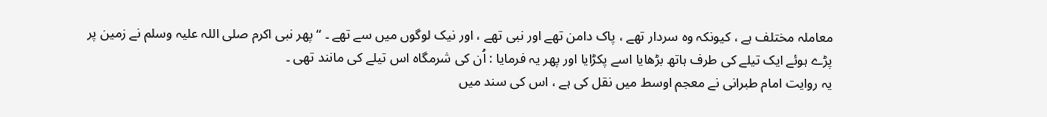معاملہ مختلف ہے ، کیونکہ وہ سردار تھے ، پاک دامن تھے اور نبی تھے ، اور نیک لوگوں میں سے تھے ۔ “ پھر نبی اکرم صلی اللہ علیہ وسلم نے زمین پر پڑے ہوئے ایک تیلے کی طرف ہاتھ بڑھایا اسے پکڑایا اور پھر یہ فرمایا : اُن کی شرمگاہ اس تیلے کی مانند تھی ۔
یہ روایت امام طبرانی نے معجم اوسط میں نقل کی ہے ، اس کی سند میں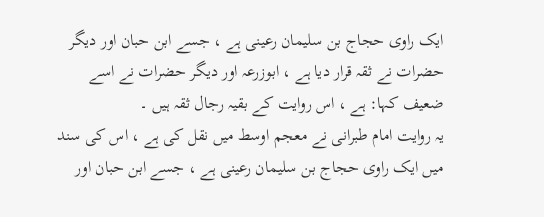ایک راوی حجاج بن سلیمان رعینی ہے ، جسے ابن حبان اور دیگر حضرات نے ثقہ قرار دیا ہے ، ابوزرعہ اور دیگر حضرات نے اسے ضعیف کہا: ہے ، اس روایت کے بقیہ رجال ثقہ ہیں ۔
یہ روایت امام طبرانی نے معجم اوسط میں نقل کی ہے ، اس کی سند میں ایک راوی حجاج بن سلیمان رعینی ہے ، جسے ابن حبان اور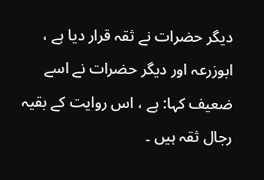دیگر حضرات نے ثقہ قرار دیا ہے ، ابوزرعہ اور دیگر حضرات نے اسے ضعیف کہا: ہے ، اس روایت کے بقیہ رجال ثقہ ہیں ۔